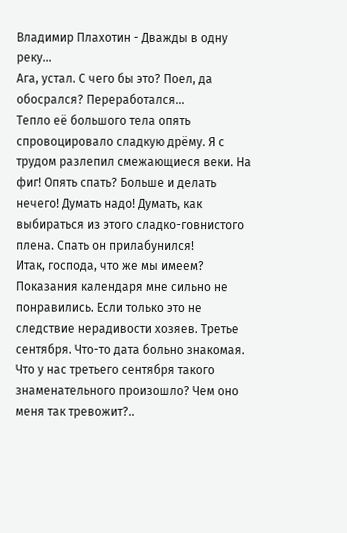Владимир Плахотин - Дважды в одну реку…
Ага, устал. С чего бы это? Поел, да обосрался? Переработался…
Тепло её большого тела опять спровоцировало сладкую дрёму. Я с трудом разлепил смежающиеся веки. На фиг! Опять спать? Больше и делать нечего! Думать надо! Думать, как выбираться из этого сладко-говнистого плена. Спать он прилабунился!
Итак, господа, что же мы имеем? Показания календаря мне сильно не понравились. Если только это не следствие нерадивости хозяев. Третье сентября. Что-то дата больно знакомая. Что у нас третьего сентября такого знаменательного произошло? Чем оно меня так тревожит?..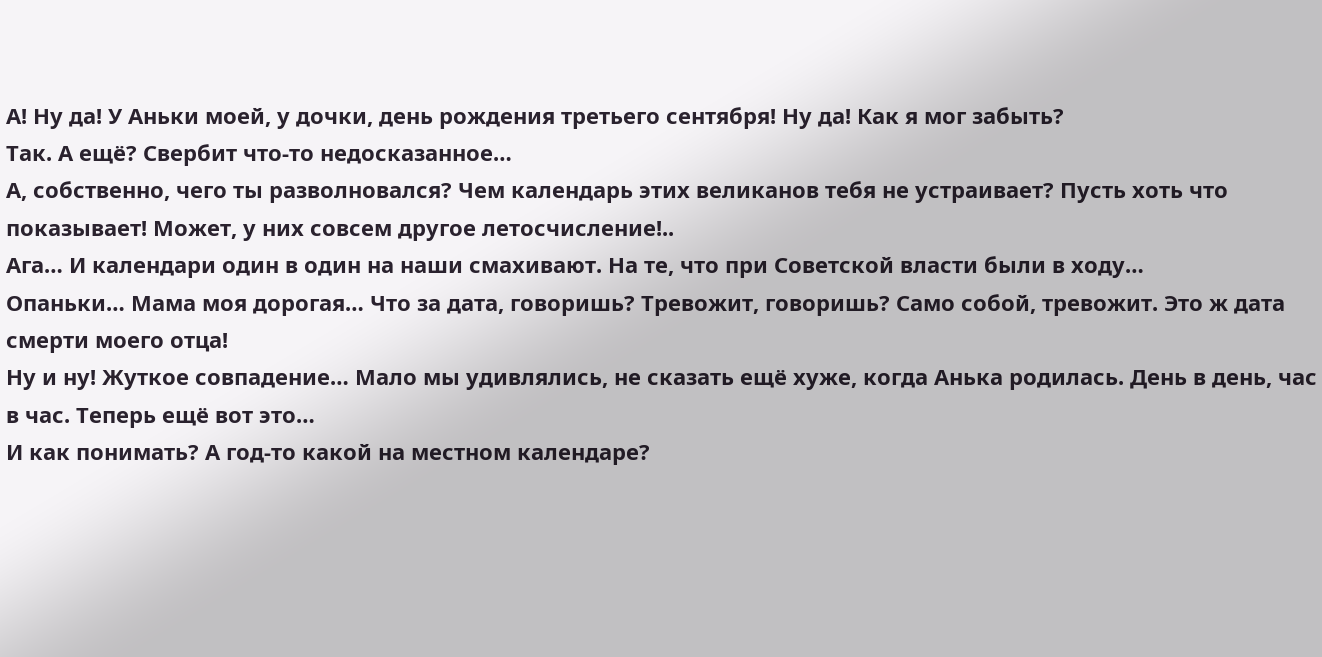А! Ну да! У Аньки моей, у дочки, день рождения третьего сентября! Ну да! Как я мог забыть?
Так. А ещё? Свербит что-то недосказанное…
А, собственно, чего ты разволновался? Чем календарь этих великанов тебя не устраивает? Пусть хоть что показывает! Может, у них совсем другое летосчисление!..
Ага… И календари один в один на наши смахивают. На те, что при Советской власти были в ходу…
Опаньки… Мама моя дорогая… Что за дата, говоришь? Тревожит, говоришь? Само собой, тревожит. Это ж дата смерти моего отца!
Ну и ну! Жуткое совпадение… Мало мы удивлялись, не сказать ещё хуже, когда Анька родилась. День в день, час в час. Теперь ещё вот это…
И как понимать? А год-то какой на местном календаре?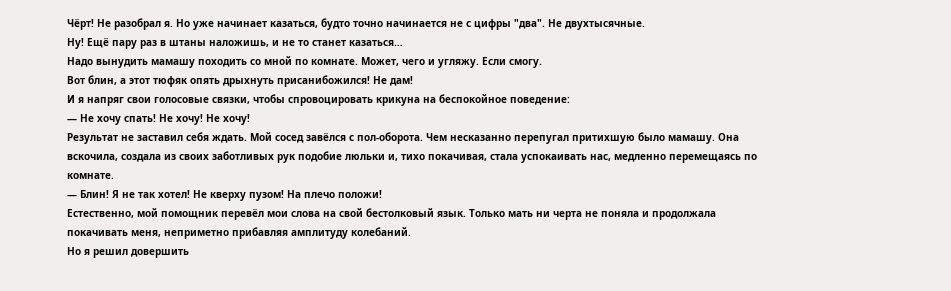Чёрт! Не разобрал я. Но уже начинает казаться, будто точно начинается не с цифры "два". Не двухтысячные.
Ну! Ещё пару раз в штаны наложишь, и не то станет казаться…
Надо вынудить мамашу походить со мной по комнате. Может, чего и угляжу. Если смогу.
Вот блин, а этот тюфяк опять дрыхнуть присанибожился! Не дам!
И я напряг свои голосовые связки, чтобы спровоцировать крикуна на беспокойное поведение:
— Не хочу спать! Не хочу! Не хочу!
Результат не заставил себя ждать. Мой сосед завёлся с пол-оборота. Чем несказанно перепугал притихшую было мамашу. Она вскочила, создала из своих заботливых рук подобие люльки и, тихо покачивая, стала успокаивать нас, медленно перемещаясь по комнате.
— Блин! Я не так хотел! Не кверху пузом! На плечо положи!
Естественно, мой помощник перевёл мои слова на свой бестолковый язык. Только мать ни черта не поняла и продолжала покачивать меня, неприметно прибавляя амплитуду колебаний.
Но я решил довершить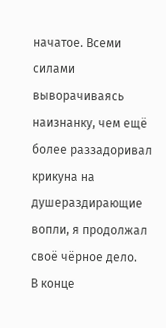начатое. Всеми силами выворачиваясь наизнанку, чем ещё более раззадоривал крикуна на душераздирающие вопли, я продолжал своё чёрное дело.
В конце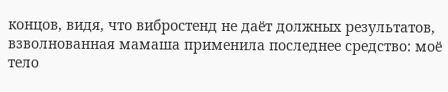концов, видя, что вибростенд не даёт должных результатов, взволнованная мамаша применила последнее средство: моё тело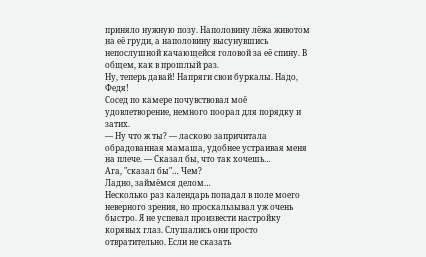приняло нужную позу. Наполовину лёжа животом на её груди, а наполовину высунувшись непослушной качающейся головой за её спину. В общем, как в прошлый раз.
Ну, теперь давай! Напряги свои буркалы. Надо, Федя!
Сосед по камере почувствовал моё удовлетворение, немного поорал для порядку и затих.
— Ну что ж ты? — ласково запричитала обрадованная мамаша, удобнее устраивая меня на плече. — Сказал бы, что так хочешь…
Ага, "сказал бы"… Чем?
Ладно, займёмся делом…
Несколько раз календарь попадал в поле моего неверного зрения, но проскальзывал уж очень быстро. Я не успевал произвести настройку корявых глаз. Слушались они просто отвратительно. Если не сказать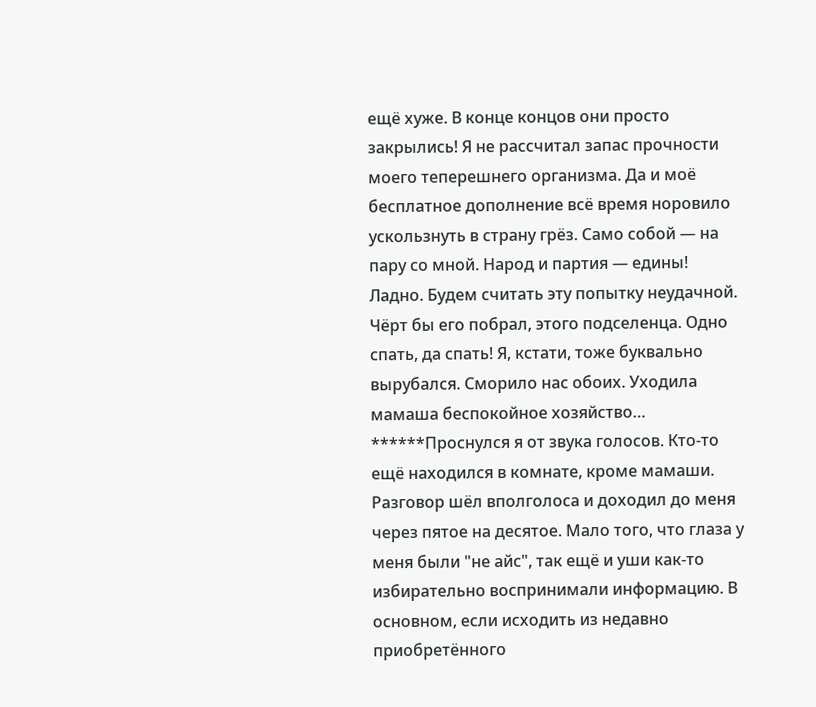ещё хуже. В конце концов они просто закрылись! Я не рассчитал запас прочности моего теперешнего организма. Да и моё бесплатное дополнение всё время норовило ускользнуть в страну грёз. Само собой — на пару со мной. Народ и партия — едины!
Ладно. Будем считать эту попытку неудачной. Чёрт бы его побрал, этого подселенца. Одно спать, да спать! Я, кстати, тоже буквально вырубался. Сморило нас обоих. Уходила мамаша беспокойное хозяйство…
******Проснулся я от звука голосов. Кто-то ещё находился в комнате, кроме мамаши. Разговор шёл вполголоса и доходил до меня через пятое на десятое. Мало того, что глаза у меня были "не айс", так ещё и уши как-то избирательно воспринимали информацию. В основном, если исходить из недавно приобретённого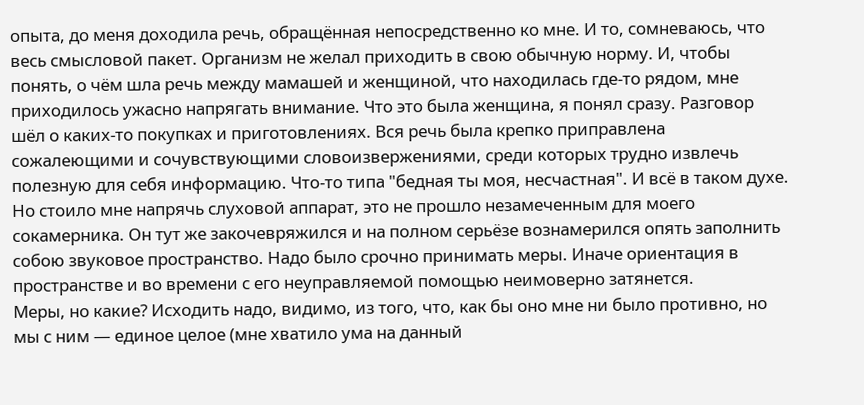опыта, до меня доходила речь, обращённая непосредственно ко мне. И то, сомневаюсь, что весь смысловой пакет. Организм не желал приходить в свою обычную норму. И, чтобы понять, о чём шла речь между мамашей и женщиной, что находилась где-то рядом, мне приходилось ужасно напрягать внимание. Что это была женщина, я понял сразу. Разговор шёл о каких-то покупках и приготовлениях. Вся речь была крепко приправлена сожалеющими и сочувствующими словоизвержениями, среди которых трудно извлечь полезную для себя информацию. Что-то типа "бедная ты моя, несчастная". И всё в таком духе.
Но стоило мне напрячь слуховой аппарат, это не прошло незамеченным для моего сокамерника. Он тут же закочевряжился и на полном серьёзе вознамерился опять заполнить собою звуковое пространство. Надо было срочно принимать меры. Иначе ориентация в пространстве и во времени с его неуправляемой помощью неимоверно затянется.
Меры, но какие? Исходить надо, видимо, из того, что, как бы оно мне ни было противно, но мы с ним — единое целое (мне хватило ума на данный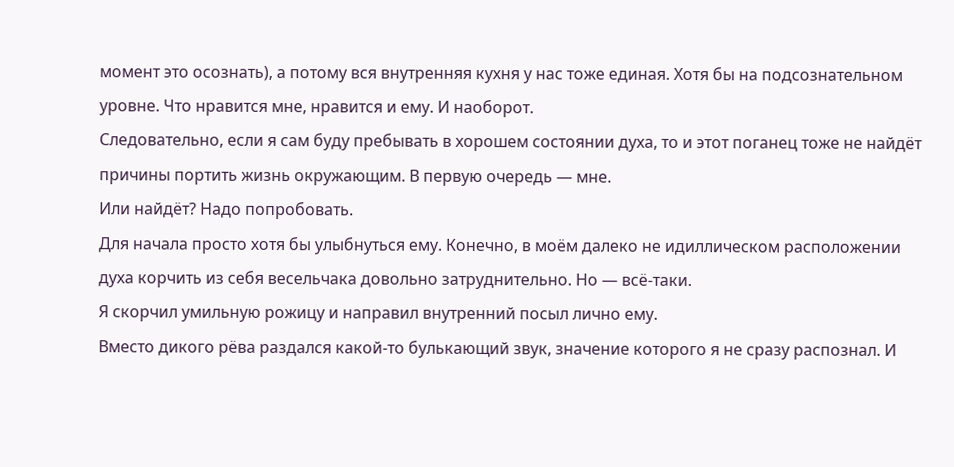момент это осознать), а потому вся внутренняя кухня у нас тоже единая. Хотя бы на подсознательном уровне. Что нравится мне, нравится и ему. И наоборот.
Следовательно, если я сам буду пребывать в хорошем состоянии духа, то и этот поганец тоже не найдёт причины портить жизнь окружающим. В первую очередь — мне.
Или найдёт? Надо попробовать.
Для начала просто хотя бы улыбнуться ему. Конечно, в моём далеко не идиллическом расположении духа корчить из себя весельчака довольно затруднительно. Но — всё-таки.
Я скорчил умильную рожицу и направил внутренний посыл лично ему.
Вместо дикого рёва раздался какой-то булькающий звук, значение которого я не сразу распознал. И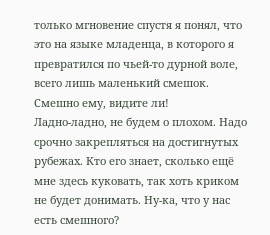только мгновение спустя я понял, что это на языке младенца, в которого я превратился по чьей-то дурной воле, всего лишь маленький смешок. Смешно ему, видите ли!
Ладно-ладно, не будем о плохом. Надо срочно закрепляться на достигнутых рубежах. Кто его знает, сколько ещё мне здесь куковать, так хоть криком не будет донимать. Ну-ка, что у нас есть смешного?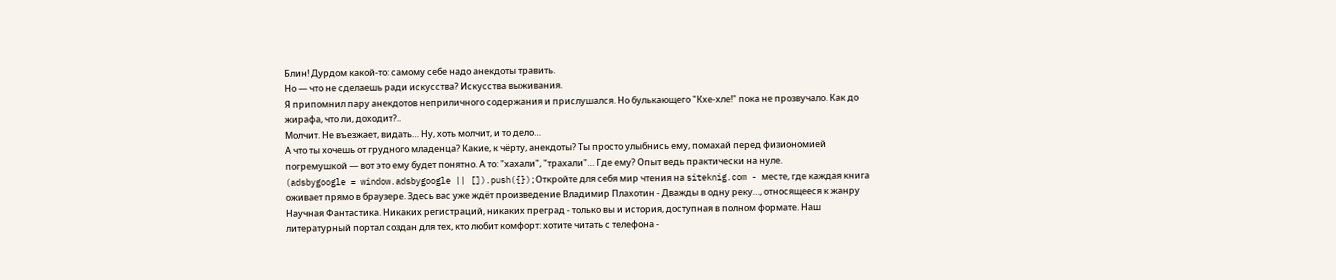Блин! Дурдом какой-то: самому себе надо анекдоты травить.
Но — что не сделаешь ради искусства? Искусства выживания.
Я припомнил пару анекдотов неприличного содержания и прислушался. Но булькающего "Кхе-хле!" пока не прозвучало. Как до жирафа, что ли, доходит?..
Молчит. Не въезжает, видать… Ну, хоть молчит, и то дело…
А что ты хочешь от грудного младенца? Какие, к чёрту, анекдоты? Ты просто улыбнись ему, помахай перед физиономией погремушкой — вот это ему будет понятно. А то: "хахали", "трахали"… Где ему? Опыт ведь практически на нуле.
(adsbygoogle = window.adsbygoogle || []).push({});Откройте для себя мир чтения на siteknig.com - месте, где каждая книга оживает прямо в браузере. Здесь вас уже ждёт произведение Владимир Плахотин - Дважды в одну реку…, относящееся к жанру Научная Фантастика. Никаких регистраций, никаких преград - только вы и история, доступная в полном формате. Наш литературный портал создан для тех, кто любит комфорт: хотите читать с телефона -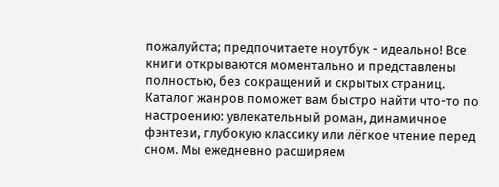пожалуйста; предпочитаете ноутбук - идеально! Все книги открываются моментально и представлены полностью, без сокращений и скрытых страниц. Каталог жанров поможет вам быстро найти что-то по настроению: увлекательный роман, динамичное фэнтези, глубокую классику или лёгкое чтение перед сном. Мы ежедневно расширяем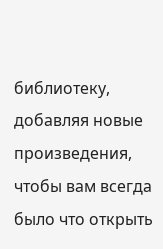библиотеку, добавляя новые произведения, чтобы вам всегда было что открыть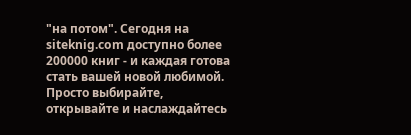"на потом". Сегодня на siteknig.com доступно более 200000 книг - и каждая готова стать вашей новой любимой. Просто выбирайте, открывайте и наслаждайтесь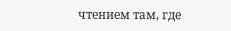чтением там, где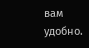вам удобно.